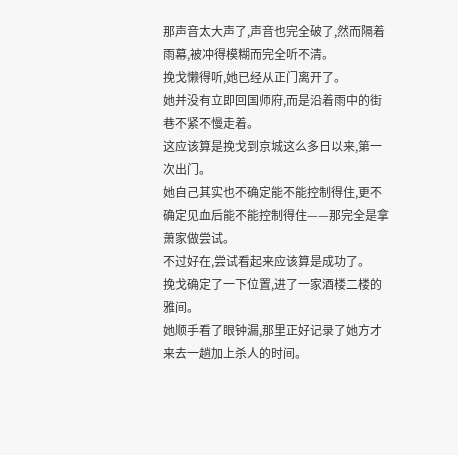那声音太大声了,声音也完全破了,然而隔着雨幕,被冲得模糊而完全听不清。
挽戈懒得听,她已经从正门离开了。
她并没有立即回国师府,而是沿着雨中的街巷不紧不慢走着。
这应该算是挽戈到京城这么多日以来,第一次出门。
她自己其实也不确定能不能控制得住,更不确定见血后能不能控制得住——那完全是拿萧家做尝试。
不过好在,尝试看起来应该算是成功了。
挽戈确定了一下位置,进了一家酒楼二楼的雅间。
她顺手看了眼钟漏,那里正好记录了她方才来去一趟加上杀人的时间。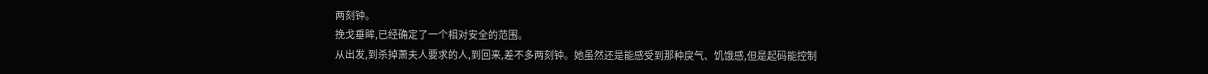两刻钟。
挽戈垂眸,已经确定了一个相对安全的范围。
从出发,到杀掉萧夫人要求的人,到回来,差不多两刻钟。她虽然还是能感受到那种戾气、饥饿感,但是起码能控制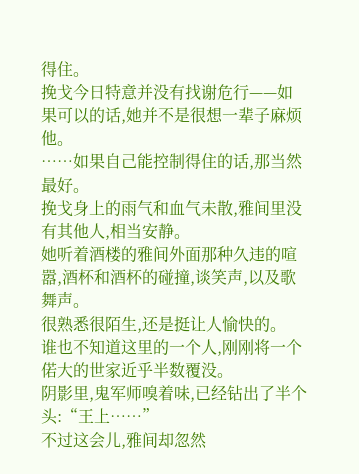得住。
挽戈今日特意并没有找谢危行——如果可以的话,她并不是很想一辈子麻烦他。
……如果自己能控制得住的话,那当然最好。
挽戈身上的雨气和血气未散,雅间里没有其他人,相当安静。
她听着酒楼的雅间外面那种久违的喧嚣,酒杯和酒杯的碰撞,谈笑声,以及歌舞声。
很熟悉很陌生,还是挺让人愉快的。
谁也不知道这里的一个人,刚刚将一个偌大的世家近乎半数覆没。
阴影里,鬼军师嗅着味,已经钻出了半个头:“王上……”
不过这会儿,雅间却忽然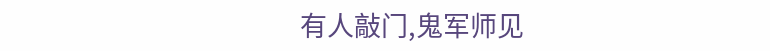有人敲门,鬼军师见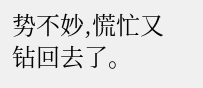势不妙,慌忙又钻回去了。